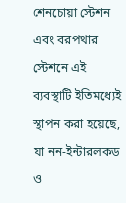শেনচোয়া স্টেশন এবং বরপথার স্টেশনে এই ব্যবস্থাটি ইতিমধ্যেই স্থাপন করা হয়েছে, যা নন-ইন্টারলকড ও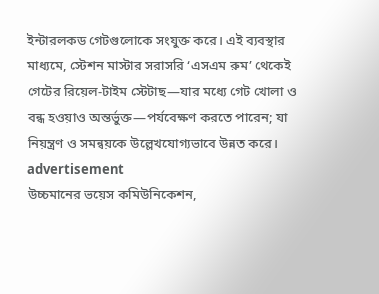ইন্টারলকড গেটগুলোকে সংযুক্ত করে। এই ব্যবস্থার মাধ্যমে, স্টেশন মাস্টার সরাসরি ‘এসএম রুম’ থেকেই গেটের রিয়েল-টাইম স্টেটাছ—যার মধ্যে গেট খোলা ও বন্ধ হওয়াও অন্তর্ভুক্ত—পর্যবেক্ষণ করতে পারেন; যা নিয়ন্ত্রণ ও সমন্বয়কে উল্লেখযোগ্যভাবে উন্নত করে।
advertisement
উচ্চমানের ভয়েস কমিউনিকেশন,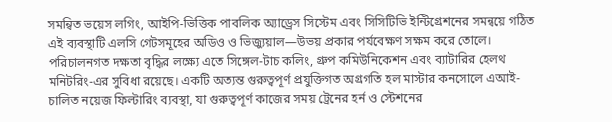সমন্বিত ভয়েস লগিং, আইপি-ভিত্তিক পাবলিক অ্যাড্রেস সিস্টেম এবং সিসিটিভি ইন্টিগ্রেশনের সমন্বয়ে গঠিত এই ব্যবস্থাটি এলসি গেটসমূহের অডিও ও ভিজ্যুয়াল—উভয় প্রকার পর্যবেক্ষণ সক্ষম করে তোলে। পরিচালনগত দক্ষতা বৃদ্ধির লক্ষ্যে এতে সিঙ্গেল-টাচ কলিং, গ্রুপ কমিউনিকেশন এবং ব্যাটারির হেলথ মনিটরিং-এর সুবিধা রয়েছে। একটি অত্যন্ত গুরুত্বপূর্ণ প্রযুক্তিগত অগ্রগতি হল মাস্টার কনসোলে এআই-চালিত নয়েজ ফিল্টারিং ব্যবস্থা, যা গুরুত্বপূর্ণ কাজের সময় ট্রেনের হর্ন ও স্টেশনের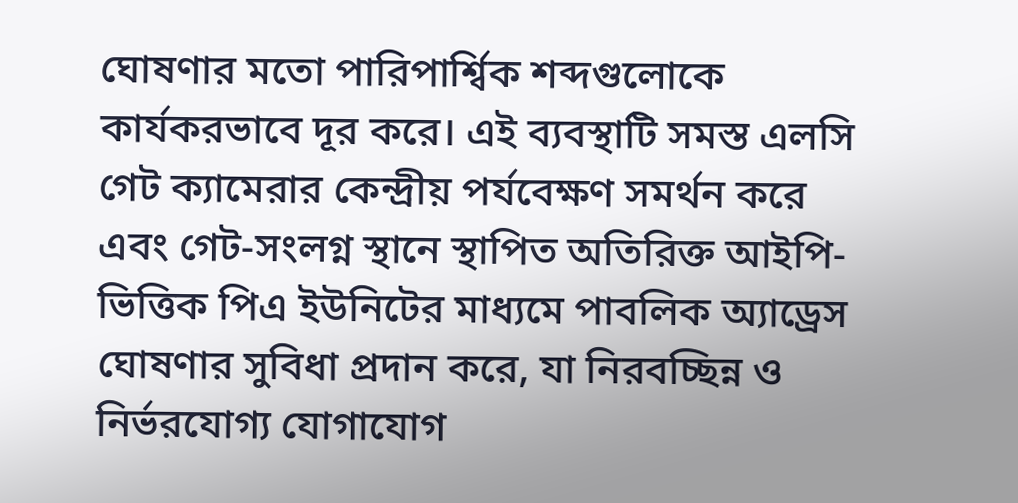ঘোষণার মতো পারিপার্শ্বিক শব্দগুলোকে কার্যকরভাবে দূর করে। এই ব্যবস্থাটি সমস্ত এলসি গেট ক্যামেরার কেন্দ্রীয় পর্যবেক্ষণ সমর্থন করে এবং গেট-সংলগ্ন স্থানে স্থাপিত অতিরিক্ত আইপি-ভিত্তিক পিএ ইউনিটের মাধ্যমে পাবলিক অ্যাড্রেস ঘোষণার সুবিধা প্রদান করে, যা নিরবচ্ছিন্ন ও নির্ভরযোগ্য যোগাযোগ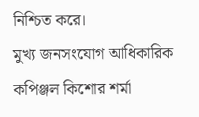নিশ্চিত করে।
মুখ্য জনসংযোগ আধিকারিক কপিঞ্জল কিশোর শর্মা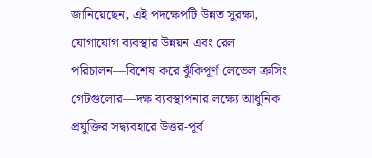জানিয়েছেন, এই পদক্ষেপটি উন্নত সুরক্ষা, যোগাযোগ ব্যবস্থার উন্নয়ন এবং রেল পরিচালন—বিশেষ করে ঝুঁকিপূর্ণ লেভেল ক্রসিং গেটগুলোর—দক্ষ ব্যবস্থাপনার লক্ষ্যে আধুনিক প্রযুক্তির সদ্ব্যবহারে উত্তর-পূর্ব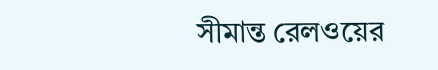সীমান্ত রেলওয়ের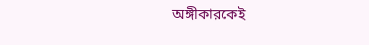অঙ্গীকারকেই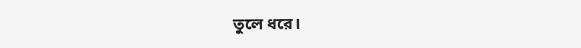তুলে ধরে।